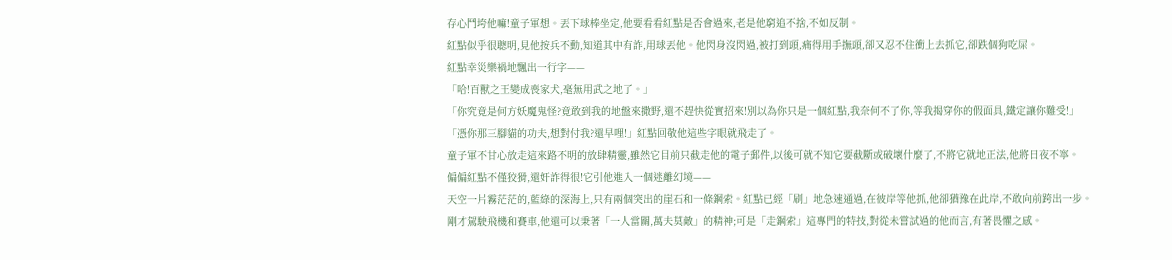存心鬥垮他嘛!童子軍想。丟下球棒坐定,他要看看紅點是否會過來,老是他窮追不捨,不如反制。
紅點似乎很聰明,見他按兵不動,知道其中有詐,用球丟他。他閃身沒閃過,被打到頭,痛得用手撫頭,卻又忍不住衝上去抓它,卻跌個狗吃屎。
紅點幸災樂禍地飄出一行字——
「哈!百獸之王變成喪家犬,毫無用武之地了。」
「你究竟是何方妖魔鬼怪?竟敢到我的地盤來撒野,還不趕快從實招來!別以為你只是一個紅點,我奈何不了你,等我揭穿你的假面具,鐵定讓你難受!」
「憑你那三腳貓的功夫,想對付我?還早哩!」紅點回敬他這些字眼就飛走了。
童子軍不甘心放走這來路不明的放肆精靈,雖然它目前只截走他的電子郵件,以後可就不知它要截斷或破壞什麼了,不將它就地正法,他將日夜不寧。
偏偏紅點不僅狡猾,還奸詐得很!它引他進入一個迷離幻境——
天空一片霧茫茫的,藍綠的深海上,只有兩個突出的崖石和一條鋼索。紅點已經「刷」地急速通過,在彼岸等他抓,他卻猶豫在此岸,不敢向前跨出一步。
剛才駕駛飛機和賽車,他還可以秉著「一人當關,萬夫莫敵」的精神;可是「走鋼索」這專門的特技,對從未嘗試過的他而言,有著畏懼之感。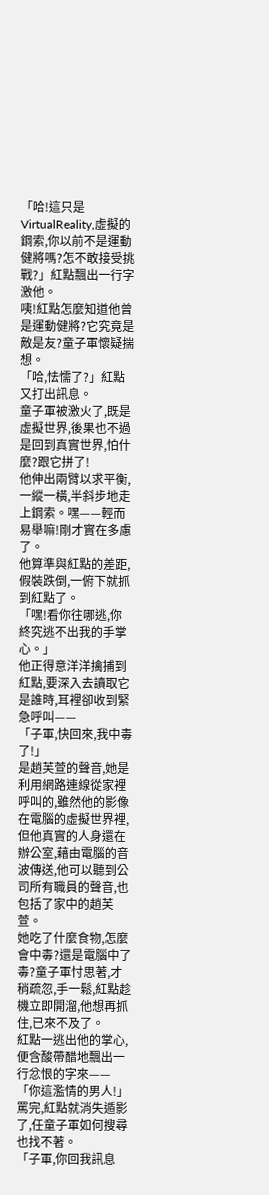「哈!這只是VirtualReality,虛擬的鋼索,你以前不是運動健將嗎?怎不敢接受挑戰?」紅點飄出一行字激他。
咦!紅點怎麼知道他曾是運動健將?它究竟是敵是友?童子軍懷疑揣想。
「哈,怯懦了?」紅點又打出訊息。
童子軍被激火了,既是虛擬世界,後果也不過是回到真實世界,怕什麼?跟它拼了!
他伸出兩臂以求平衡,一縱一橫,半斜步地走上鋼索。嘿——輕而易舉嘛!剛才實在多慮了。
他算準與紅點的差距,假裝跌倒,一俯下就抓到紅點了。
「嘿!看你往哪逃,你終究逃不出我的手掌心。」
他正得意洋洋擒捕到紅點,要深入去讀取它是誰時,耳裡卻收到緊急呼叫——
「子軍,快回來,我中毒了!」
是趙芙萱的聲音,她是利用網路連線從家裡呼叫的,雖然他的影像在電腦的虛擬世界裡,但他真實的人身還在辦公室,藉由電腦的音波傳送,他可以聽到公司所有職員的聲音,也包括了家中的趙芙萱。
她吃了什麼食物,怎麼會中毒?還是電腦中了毒?童子軍忖思著,才稍疏忽,手一鬆,紅點趁機立即開溜,他想再抓住,已來不及了。
紅點一逃出他的掌心,便含酸帶醋地飄出一行忿恨的字來——
「你這濫情的男人!」
罵完,紅點就消失遁影了,任童子軍如何搜尋也找不著。
「子軍,你回我訊息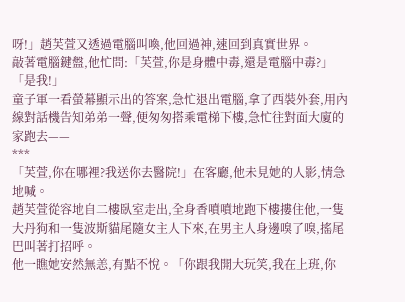呀!」趙芙萱又透過電腦叫喚,他回過神,速回到真實世界。
敲著電腦鍵盤,他忙問:「芙萱,你是身體中毒,還是電腦中毒?」
「是我!」
童子軍一看螢幕顯示出的答案,急忙退出電腦,拿了西裝外套,用內線對話機告知弟弟一聲,便匆匆搭乘電梯下樓,急忙往對面大廈的家跑去——
***
「芙萱,你在哪裡?我送你去醫院!」在客廳,他未見她的人影,情急地喊。
趙芙萱從容地自二樓臥室走出,全身香噴噴地跑下樓摟住他,一隻大丹狗和一隻波斯貓尾隨女主人下來,在男主人身邊嗅了嗅,搖尾巴叫著打招呼。
他一瞧她安然無恙,有點不悅。「你跟我開大玩笑,我在上班,你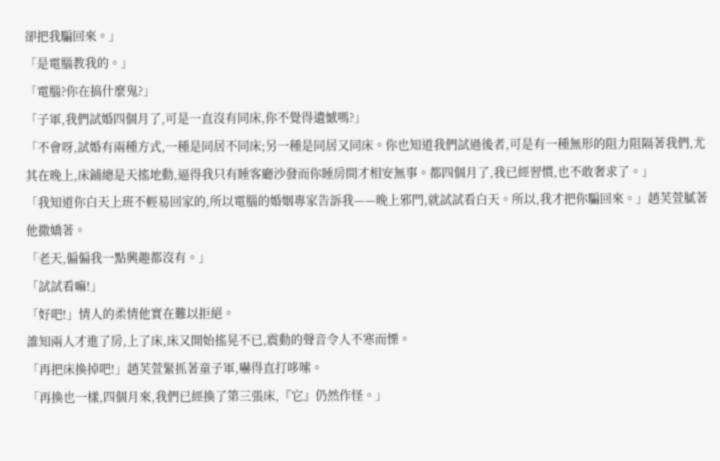卻把我騙回來。」
「是電腦教我的。」
「電腦?你在搞什麼鬼?」
「子軍,我們試婚四個月了,可是一直沒有同床,你不覺得遺憾嗎?」
「不會呀,試婚有兩種方式,一種是同居不同床;另一種是同居又同床。你也知道我們試過後者,可是有一種無形的阻力阻隔著我們,尤其在晚上,床鋪總是天搖地動,逼得我只有睡客廳沙發而你睡房間才相安無事。都四個月了,我已經習慣,也不敢奢求了。」
「我知道你白天上班不輕易回家的,所以電腦的婚姻專家告訴我——晚上邪門,就試試看白天。所以,我才把你騙回來。」趙芙萱膩著他撒嬌著。
「老天,偏偏我一點興趣都沒有。」
「試試看嘛!」
「好吧!」情人的柔情他實在難以拒絕。
誰知兩人才進了房,上了床,床又開始搖晃不已,震動的聲音令人不寒而慄。
「再把床換掉吧!」趙芙萱緊抓著童子軍,嚇得直打哆嗦。
「再換也一樣,四個月來,我們已經換了第三張床,『它』仍然作怪。」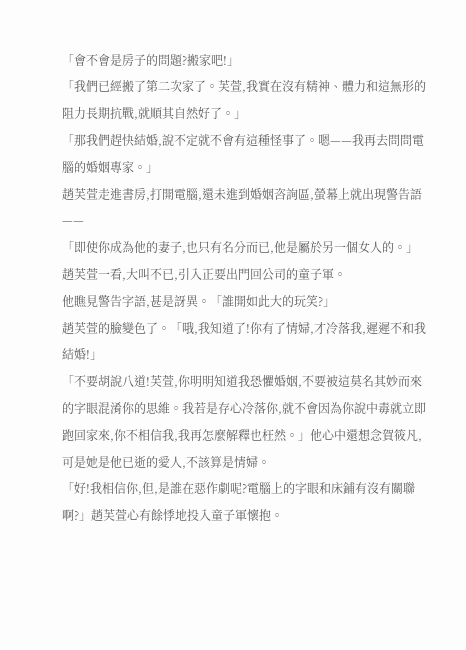「會不會是房子的問題?搬家吧!」
「我們已經搬了第二次家了。芙萱,我實在沒有精神、體力和這無形的阻力長期抗戰,就順其自然好了。」
「那我們趕快結婚,說不定就不會有這種怪事了。嗯——我再去問問電腦的婚姻專家。」
趙芙萱走進書房,打開電腦,還未進到婚姻咨詢區,螢幕上就出現警告語——
「即使你成為他的妻子,也只有名分而已,他是屬於另一個女人的。」
趙芙萱一看,大叫不已,引入正要出門回公司的童子軍。
他瞧見警告字語,甚是訝異。「誰開如此大的玩笑?」
趙芙萱的臉變色了。「哦,我知道了!你有了情婦,才冷落我,遲遲不和我結婚!」
「不要胡說八道!芙萱,你明明知道我恐懼婚姻,不要被這莫名其妙而來的字眼混淆你的思維。我若是存心冷落你,就不會因為你說中毒就立即跑回家來,你不相信我,我再怎麼解釋也枉然。」他心中還想念賀筱凡,可是她是他已逝的愛人,不該算是情婦。
「好!我相信你,但,是誰在惡作劇呢?電腦上的字眼和床鋪有沒有關聯啊?」趙芙萱心有餘悸地投入童子軍懷抱。